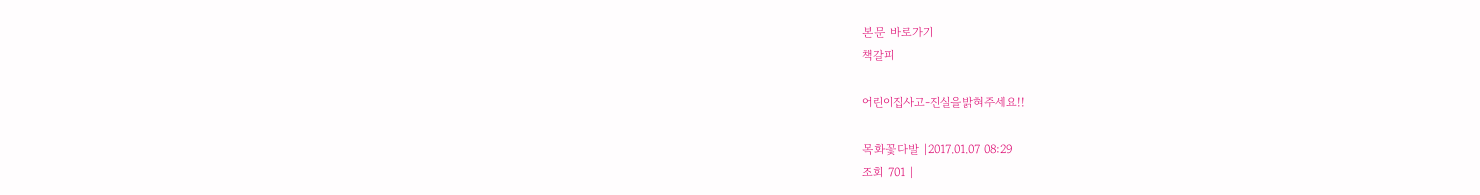본문 바로가기
책갈피

어린이집사고-진실을밝혀주세요!!

목화꽃다발 |2017.01.07 08:29
조회 701 |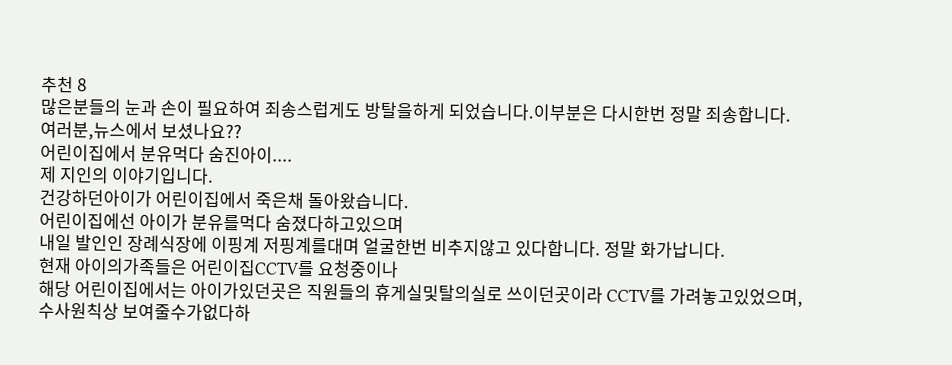추천 8
많은분들의 눈과 손이 필요하여 죄송스럽게도 방탈을하게 되었습니다.이부분은 다시한번 정말 죄송합니다.
여러분,뉴스에서 보셨나요??
어린이집에서 분유먹다 숨진아이....
제 지인의 이야기입니다.
건강하던아이가 어린이집에서 죽은채 돌아왔습니다.
어린이집에선 아이가 분유를먹다 숨졌다하고있으며
내일 발인인 장례식장에 이핑계 저핑계를대며 얼굴한번 비추지않고 있다합니다. 정말 화가납니다.
현재 아이의가족들은 어린이집CCTV를 요청중이나
해당 어린이집에서는 아이가있던곳은 직원들의 휴게실및탈의실로 쓰이던곳이라 CCTV를 가려놓고있었으며,수사원칙상 보여줄수가없다하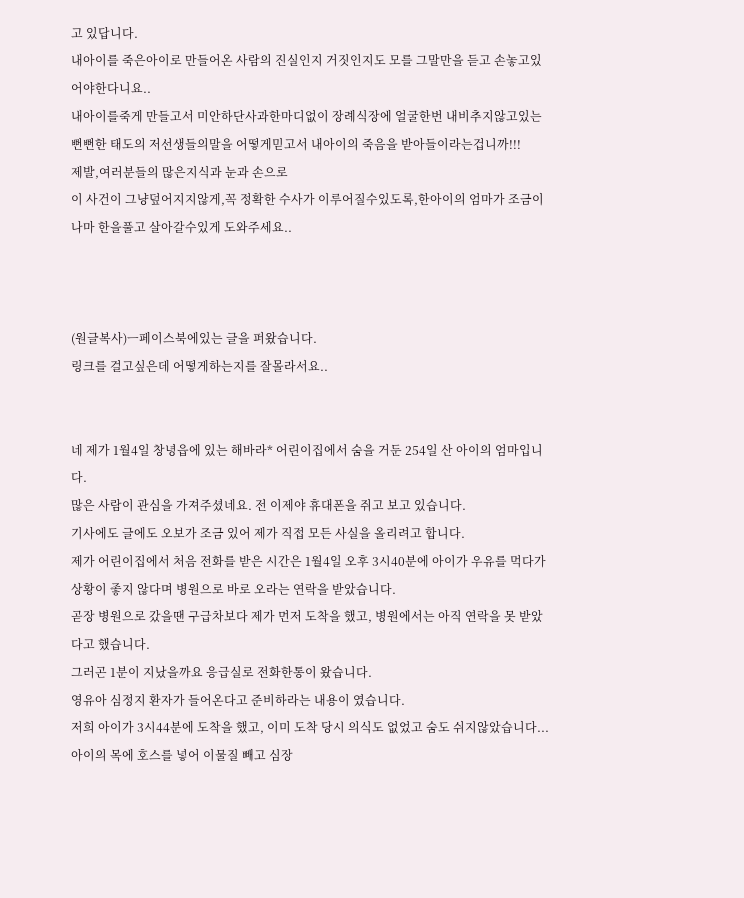고 있답니다.
내아이를 죽은아이로 만들어온 사람의 진실인지 거짓인지도 모를 그말만을 듣고 손놓고있어야한다니요..
내아이를죽게 만들고서 미안하단사과한마디없이 장례식장에 얼굴한번 내비추지않고있는 뻔뻔한 태도의 저선생들의말을 어떻게믿고서 내아이의 죽음을 받아들이라는겁니까!!!
제발,여러분들의 많은지식과 눈과 손으로
이 사건이 그냥덮어지지않게,꼭 정확한 수사가 이루어질수있도록,한아이의 엄마가 조금이나마 한을풀고 살아갈수있게 도와주세요..



(원글복사)ㅡ페이스북에있는 글을 퍼왔습니다.
링크를 걸고싶은데 어떻게하는지를 잘몰라서요..


네 제가 1월4일 창녕읍에 있는 해바라* 어린이집에서 숨을 거둔 254일 산 아이의 엄마입니다.
많은 사람이 관심을 가져주셨네요. 전 이제야 휴대폰을 쥐고 보고 있습니다.
기사에도 글에도 오보가 조금 있어 제가 직접 모든 사실을 올리려고 합니다.
제가 어린이집에서 처음 전화를 받은 시간은 1월4일 오후 3시40분에 아이가 우유를 먹다가 상황이 좋지 않다며 병원으로 바로 오라는 연락을 받았습니다.
곧장 병원으로 갔을땐 구급차보다 제가 먼저 도착을 했고, 병원에서는 아직 연락을 못 받았다고 했습니다.
그러곤 1분이 지났을까요 응급실로 전화한통이 왔습니다.
영유아 심정지 환자가 들어온다고 준비하라는 내용이 였습니다.
저희 아이가 3시44분에 도착을 했고, 이미 도착 당시 의식도 없었고 숨도 쉬지않았습니다...
아이의 목에 호스를 넣어 이물질 빼고 심장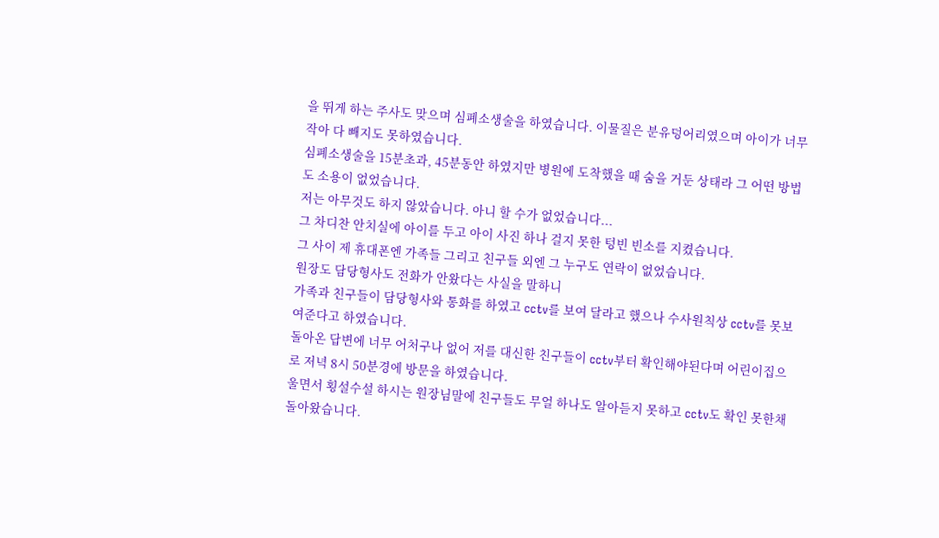을 뛰게 하는 주사도 맞으며 심폐소생술을 하였습니다. 이물질은 분유덩어리였으며 아이가 너무 작아 다 빼지도 못하였습니다.
심폐소생술을 15분초과, 45분동안 하였지만 병원에 도착했을 때 숨을 거둔 상태라 그 어떤 방법도 소용이 없었습니다.
저는 아무것도 하지 않았습니다. 아니 할 수가 없었습니다...
그 차디찬 안치실에 아이를 두고 아이 사진 하나 걸지 못한 텅빈 빈소를 지켰습니다.
그 사이 제 휴대폰엔 가족들 그리고 친구들 외엔 그 누구도 연락이 없었습니다.
원장도 담당형사도 전화가 안왔다는 사실을 말하니
가족과 친구들이 담당형사와 통화를 하였고 cctv를 보여 달라고 했으나 수사원칙상 cctv를 못보여준다고 하였습니다.
돌아온 답변에 너무 어처구나 없어 저를 대신한 친구들이 cctv부터 확인해야된다며 어린이집으로 저녁 8시 50분경에 방문을 하였습니다.
울면서 횡설수설 하시는 원장님말에 친구들도 무얼 하나도 알아듣지 못하고 cctv도 확인 못한채 돌아왔습니다.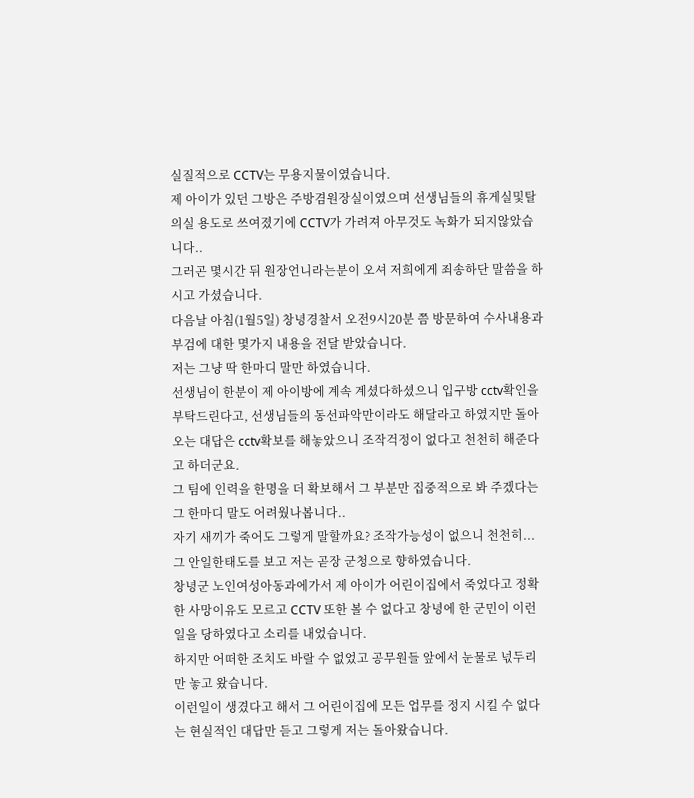실질적으로 CCTV는 무용지물이였습니다.
제 아이가 있던 그방은 주방겸원장실이였으며 선생님들의 휴게실및탈의실 용도로 쓰여졌기에 CCTV가 가려져 아무것도 녹화가 되지않았습니다..
그러곤 몇시간 뒤 원장언니라는분이 오셔 저희에게 죄송하단 말씀을 하시고 가셨습니다.
다음날 아침(1월5일) 창녕경찰서 오전9시20분 쯤 방문하여 수사내용과 부검에 대한 몇가지 내용을 전달 받았습니다.
저는 그냥 딱 한마디 말만 하였습니다.
선생님이 한분이 제 아이방에 계속 계셨다하셨으니 입구방 cctv확인을 부탁드린다고, 선생님들의 동선파악만이라도 해달라고 하였지만 돌아오는 대답은 cctv확보를 해놓았으니 조작걱정이 없다고 천천히 해준다고 하더군요.
그 팀에 인력을 한명을 더 확보해서 그 부분만 집중적으로 봐 주겠다는 그 한마디 말도 어려웠나봅니다..
자기 새끼가 죽어도 그렇게 말할까요? 조작가능성이 없으니 천천히...
그 안일한태도를 보고 저는 곧장 군청으로 향하였습니다.
창녕군 노인여성아동과에가서 제 아이가 어린이집에서 죽었다고 정확한 사망이유도 모르고 CCTV 또한 볼 수 없다고 창녕에 한 군민이 이런일을 당하였다고 소리를 내었습니다.
하지만 어떠한 조치도 바랄 수 없었고 공무원들 앞에서 눈물로 넋두리만 놓고 왔습니다.
이런일이 생겼다고 해서 그 어린이집에 모든 업무를 정지 시킬 수 없다는 현실적인 대답만 듣고 그렇게 저는 돌아왔습니다.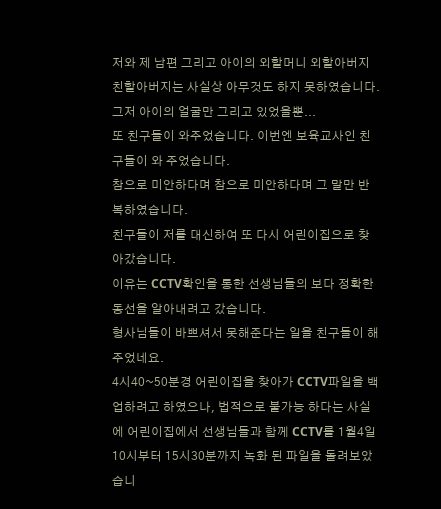저와 제 남편 그리고 아이의 외할머니 외할아버지 친할아버지는 사실상 아무것도 하지 못하였습니다. 그저 아이의 얼굴만 그리고 있었을뿐...
또 친구들이 와주었습니다. 이번엔 보육교사인 친구들이 와 주었습니다.
참으로 미안하다며 참으로 미안하다며 그 말만 반복하였습니다.
친구들이 저를 대신하여 또 다시 어린이집으로 찾아갔습니다.
이유는 CCTV확인을 통한 선생님들의 보다 정확한 동선을 알아내려고 갔습니다.
형사님들이 바쁘셔서 못해준다는 일을 친구들이 해주었네요.
4시40~50분경 어린이집을 찾아가 CCTV파일을 백업하려고 하였으나, 법적으로 불가능 하다는 사실에 어린이집에서 선생님들과 함께 CCTV를 1월4일 10시부터 15시30분까지 녹화 된 파일을 돌려보았습니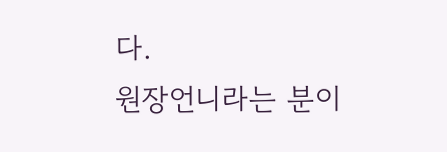다.
원장언니라는 분이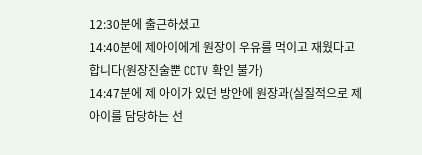12:30분에 출근하셨고
14:40분에 제아이에게 원장이 우유를 먹이고 재웠다고 합니다(원장진술뿐 CCTV 확인 불가)
14:47분에 제 아이가 있던 방안에 원장과(실질적으로 제 아이를 담당하는 선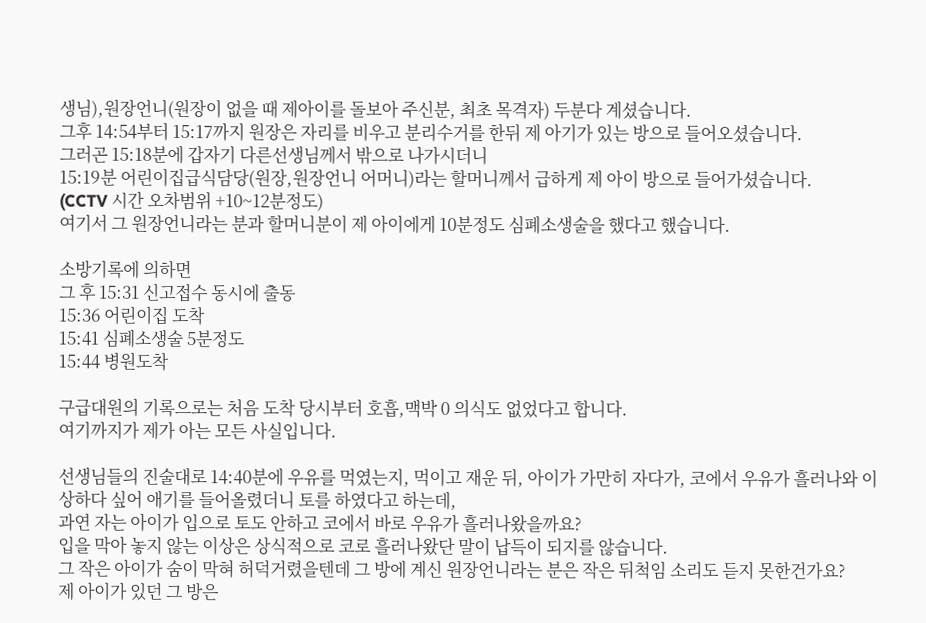생님),원장언니(원장이 없을 때 제아이를 돌보아 주신분, 최초 목격자) 두분다 계셨습니다.
그후 14:54부터 15:17까지 원장은 자리를 비우고 분리수거를 한뒤 제 아기가 있는 방으로 들어오셨습니다.
그러곤 15:18분에 갑자기 다른선생님께서 밖으로 나가시더니
15:19분 어린이집급식담당(원장,원장언니 어머니)라는 할머니께서 급하게 제 아이 방으로 들어가셨습니다.
(CCTV 시간 오차범위 +10~12분정도)
여기서 그 원장언니라는 분과 할머니분이 제 아이에게 10분정도 심폐소생술을 했다고 했습니다.

소방기록에 의하면
그 후 15:31 신고접수 동시에 출동
15:36 어린이집 도착
15:41 심폐소생술 5분정도
15:44 병원도착

구급대원의 기록으로는 처음 도착 당시부터 호흡,맥박 0 의식도 없었다고 합니다.
여기까지가 제가 아는 모든 사실입니다.

선생님들의 진술대로 14:40분에 우유를 먹였는지, 먹이고 재운 뒤, 아이가 가만히 자다가, 코에서 우유가 흘러나와 이상하다 싶어 애기를 들어올렸더니 토를 하였다고 하는데,
과연 자는 아이가 입으로 토도 안하고 코에서 바로 우유가 흘러나왔을까요?
입을 막아 놓지 않는 이상은 상식적으로 코로 흘러나왔단 말이 납득이 되지를 않습니다.
그 작은 아이가 숨이 막혀 허덕거렸을텐데 그 방에 계신 원장언니라는 분은 작은 뒤척임 소리도 듣지 못한건가요?
제 아이가 있던 그 방은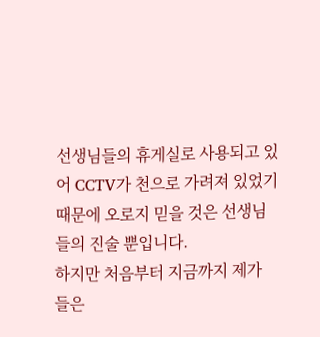선생님들의 휴게실로 사용되고 있어 CCTV가 천으로 가려져 있었기 때문에 오로지 믿을 것은 선생님들의 진술 뿐입니다.
하지만 처음부터 지금까지 제가 들은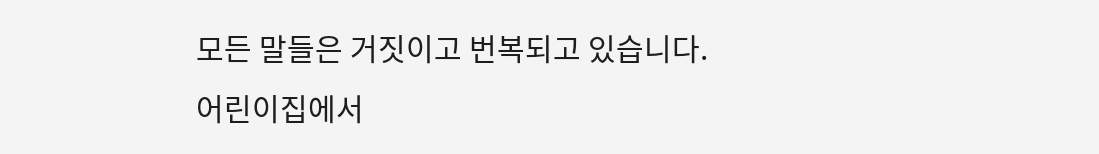모든 말들은 거짓이고 번복되고 있습니다.
어린이집에서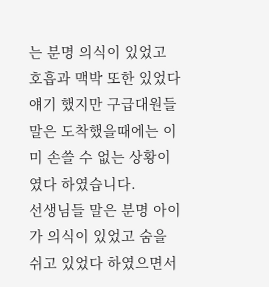는 분명 의식이 있었고 호흡과 맥박 또한 있었다 얘기 했지만 구급대원들말은 도착했을때에는 이미 손쓸 수 없는 상황이였다 하였습니다.
선생님들 말은 분명 아이가 의식이 있었고 숨을 쉬고 있었다 하였으면서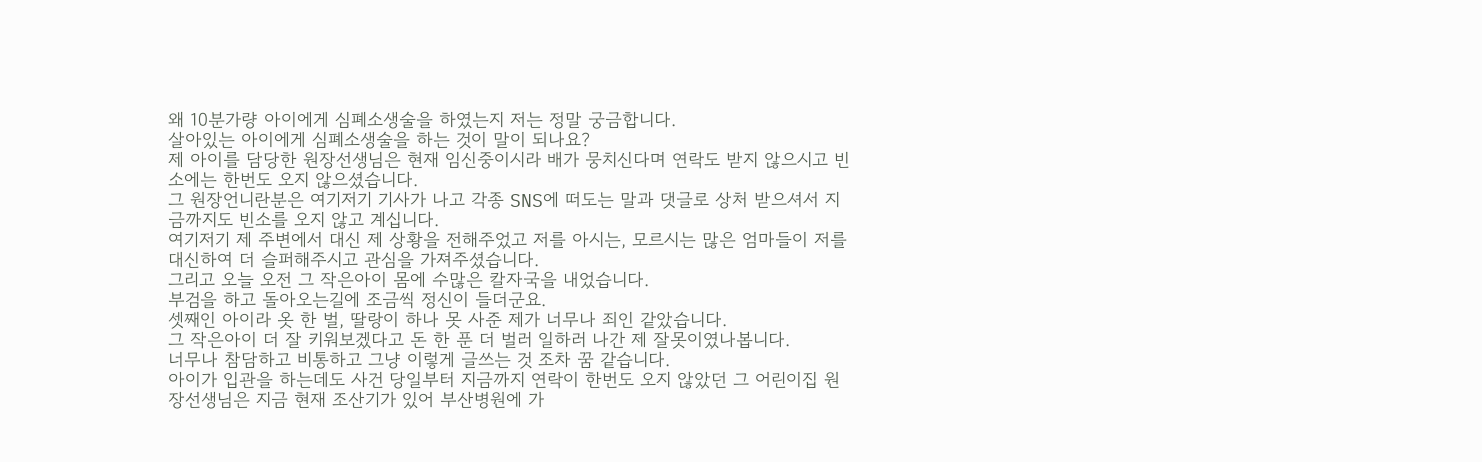왜 10분가량 아이에게 심폐소생술을 하였는지 저는 정말 궁금합니다.
살아있는 아이에게 심폐소생술을 하는 것이 말이 되나요?
제 아이를 담당한 원장선생님은 현재 임신중이시라 배가 뭉치신다며 연락도 받지 않으시고 빈소에는 한번도 오지 않으셨습니다.
그 원장언니란분은 여기저기 기사가 나고 각종 SNS에 떠도는 말과 댓글로 상처 받으셔서 지금까지도 빈소를 오지 않고 계십니다.
여기저기 제 주변에서 대신 제 상황을 전해주었고 저를 아시는, 모르시는 많은 엄마들이 저를 대신하여 더 슬퍼해주시고 관심을 가져주셨습니다.
그리고 오늘 오전 그 작은아이 몸에 수많은 칼자국을 내었습니다.
부검을 하고 돌아오는길에 조금씩 정신이 들더군요.
셋째인 아이라 옷 한 벌, 딸랑이 하나 못 사준 제가 너무나 죄인 같았습니다.
그 작은아이 더 잘 키워보겠다고 돈 한 푼 더 벌러 일하러 나간 제 잘못이였나봅니다.
너무나 참담하고 비통하고 그냥 이렇게 글쓰는 것 조차 꿈 같습니다.
아이가 입관을 하는데도 사건 당일부터 지금까지 연락이 한번도 오지 않았던 그 어린이집 원장선생님은 지금 현재 조산기가 있어 부산병원에 가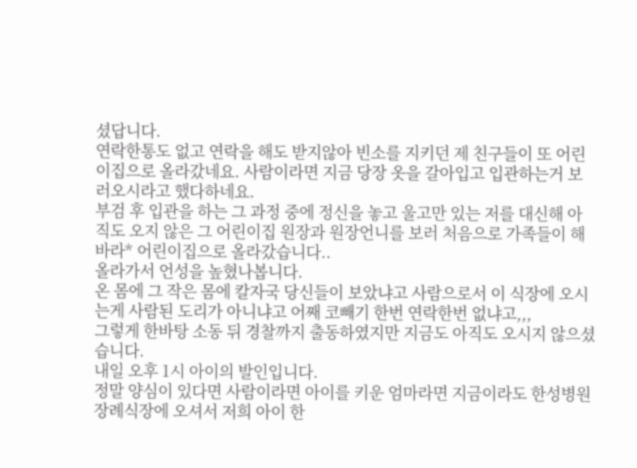셨답니다.
연락한통도 없고 연락을 해도 받지않아 빈소를 지키던 제 친구들이 또 어린이집으로 올라갔네요. 사람이라면 지금 당장 옷을 갈아입고 입관하는거 보러오시라고 했다하네요.
부검 후 입관을 하는 그 과정 중에 정신을 놓고 울고만 있는 저를 대신해 아직도 오지 않은 그 어린이집 원장과 원장언니를 보러 처음으로 가족들이 해바라* 어린이집으로 올라갔습니다..
올라가서 언성을 높혔나봅니다.
온 몸에 그 작은 몸에 칼자국 당신들이 보았냐고 사람으로서 이 식장에 오시는게 사람된 도리가 아니냐고 어째 코빼기 한번 연락한번 없냐고,,,
그렇게 한바탕 소동 뒤 경찰까지 출동하였지만 지금도 아직도 오시지 않으셨습니다.
내일 오후 1시 아이의 발인입니다.
정말 양심이 있다면 사람이라면 아이를 키운 엄마라면 지금이라도 한성병원 장례식장에 오셔서 저희 아이 한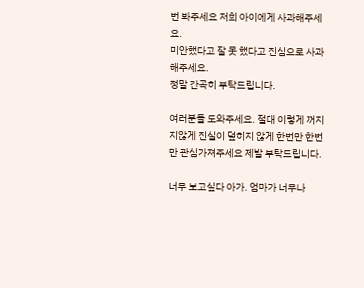번 봐주세요 저희 아이에게 사과해주세요.
미안했다고 잘 못 했다고 진심으로 사과 해주세요.
정말 간곡히 부탁드립니다.

여러분들 도와주세요. 절대 이렇게 꺼지지않게 진실이 덮히지 않게 한번만 한번만 관심가져주세요 제발 부탁드립니다.

너무 보고싶다 아가. 엄마가 너무나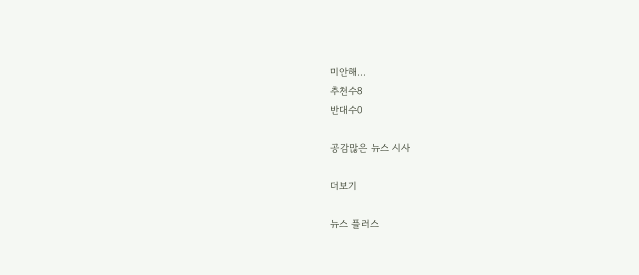미안해...
추천수8
반대수0

공감많은 뉴스 시사

더보기

뉴스 플러스